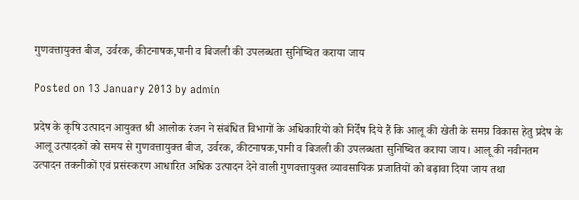गुणवत्तायुक्त बीज, उर्वरक, कीटनाषक,पानी व बिजली की उपलब्धता सुनिष्चित कराया जाय

Posted on 13 January 2013 by admin

प्रदेष के कृषि उत्पादन आयुक्त श्री आलोक रंजन ने संबंधित विभागों के अधिकारियों को निर्देंष दिये हैं कि आलू की खेती के समग्र विकास हेतु प्रदेष के आलू उत्पादकों को समय से गुणवत्तायुक्त बीज, उर्वरक, कीटनाषक,पानी व बिजली की उपलब्धता सुनिष्चित कराया जाय। आलू की नवीनतम उत्पादन तकनीकों एवं प्रसंस्करण आधारित अधिक उत्पादन देने वाली गुणवत्तायुक्त व्यावसायिक प्रजातियों को बढ़ावा दिया जाय तथा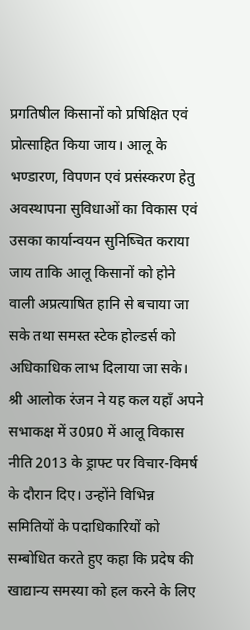प्रगतिषील किसानों को प्रषिक्षित एवं प्रोत्साहित किया जाय। आलू के भण्डारण, विपणन एवं प्रसंस्करण हेतु अवस्थापना सुविधाओं का विकास एवं उसका कार्यान्वयन सुनिष्चित कराया जाय ताकि आलू किसानों को होने वाली अप्रत्याषित हानि से बचाया जा सके तथा समस्त स्टेक होल्डर्स को अधिकाधिक लाभ दिलाया जा सके।
श्री आलोक रंजन ने यह कल यहॉं अपने सभाकक्ष में उ0प्र0 में आलू विकास नीति 2013 के ड्राफ्ट पर विचार-विमर्ष के दौरान दिए। उन्होंने विभिन्न समितियों के पदाधिकारियों को सम्बोधित करते हुए कहा कि प्रदेष की खाद्यान्य समस्या को हल करने के लिए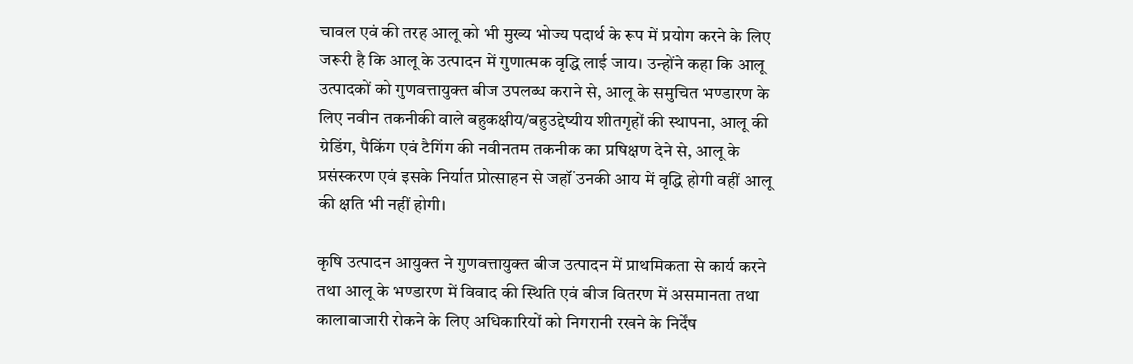चावल एवं की तरह आलू को भी मुख्य भोज्य पदार्थ के रूप में प्रयोग करने के लिए जरूरी है कि आलू के उत्पादन में गुणात्मक वृद्धि लाई जाय। उन्होंने कहा कि आलू उत्पादकों को गुणवत्तायुक्त बीज उपलब्ध कराने से, आलू के समुचित भण्डारण के लिए नवीन तकनीकी वाले बहुकक्षीय/बहुउद्देष्यीय शीतगृहों की स्थापना, आलू की ग्रेडिंग, पैकिंग एवं टैगिंग की नवीनतम तकनीक का प्रषिक्षण देने से, आलू के प्रसंस्करण एवं इसके निर्यात प्रोत्साहन से जहॉं उनकी आय में वृद्धि होगी वहीं आलू की क्षति भी नहीं होगी।

कृषि उत्पादन आयुक्त ने गुणवत्तायुक्त बीज उत्पादन में प्राथमिकता से कार्य करने तथा आलू के भण्डारण में विवाद की स्थिति एवं बीज वितरण में असमानता तथा कालाबाजारी रोकने के लिए अधिकारियों को निगरानी रखने के निर्देंष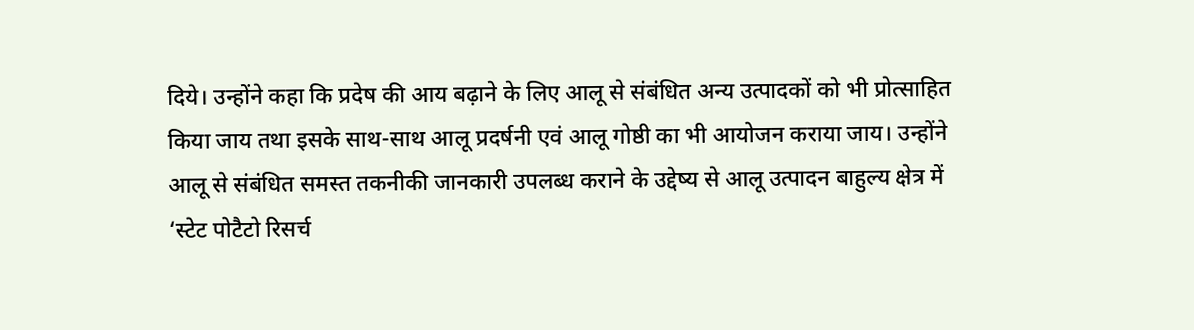दिये। उन्होंने कहा कि प्रदेष की आय बढ़ाने के लिए आलू से संबंधित अन्य उत्पादकों को भी प्रोत्साहित किया जाय तथा इसके साथ-साथ आलू प्रदर्षनी एवं आलू गोष्ठी का भी आयोजन कराया जाय। उन्होंने आलू से संबंधित समस्त तकनीकी जानकारी उपलब्ध कराने के उद्देष्य से आलू उत्पादन बाहुल्य क्षेत्र में ‘स्टेट पोटैटो रिसर्च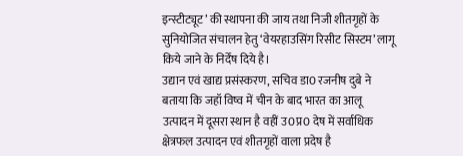इन्स्टीट्यूट’ की स्थापना की जाय तथा निजी शीतगृहों के सुनियोजित संचालन हेतु ‘वेयरहाउसिंग रिसीट सिस्टम’ लागू किये जाने के निर्देंष दिये है।
उद्यान एवं खाद्य प्रसंस्करण, सचिव डा0 रजनीष दुबे ने बताया कि जहॉ विष्व में चीन के बाद भारत का आलू उत्पादन में दूसरा स्थान है वहीं उ0प्र0 देष में सर्वाधिक क्षेत्रफल उत्पादन एवं शीतगृहों वाला प्रदेष है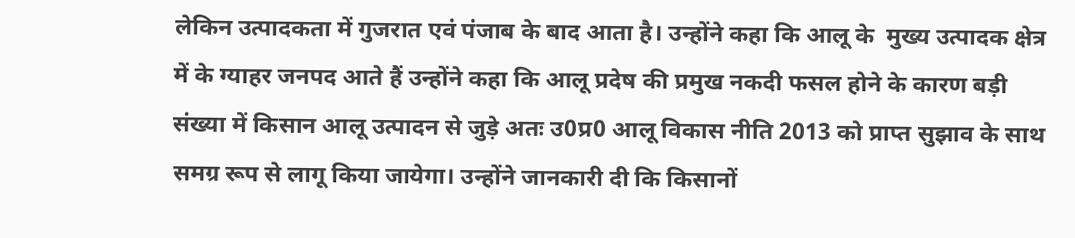लेकिन उत्पादकता में गुजरात एवं पंजाब के बाद आता है। उन्होंने कहा कि आलू के  मुख्य उत्पादक क्षेत्र में के ग्याहर जनपद आते हैं उन्होंने कहा कि आलू प्रदेष की प्रमुख नकदी फसल होने के कारण बड़ी संख्या में किसान आलू उत्पादन से जुड़े अतः उ0प्र0 आलू विकास नीति 2013 को प्राप्त सुझाव के साथ समग्र रूप से लागू किया जायेगा। उन्होंने जानकारी दी कि किसानों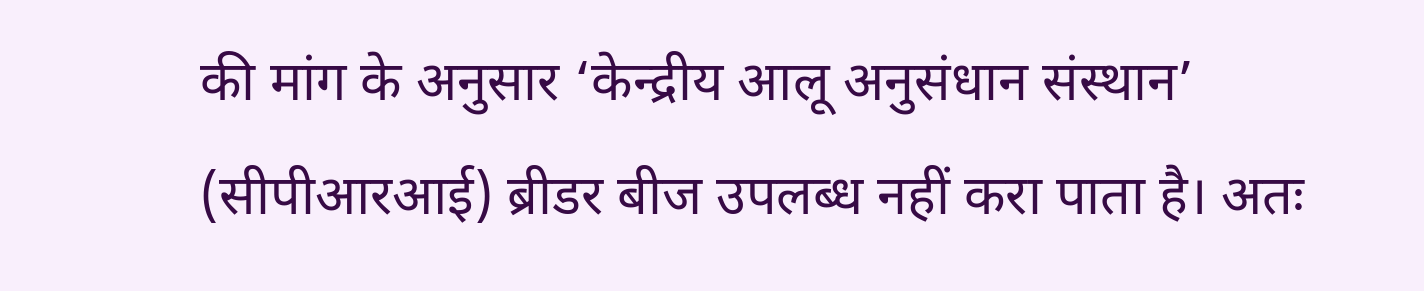की मांग के अनुसार ‘केन्द्रीय आलू अनुसंधान संस्थान’ (सीपीआरआई) ब्रीडर बीज उपलब्ध नहीं करा पाता है। अतः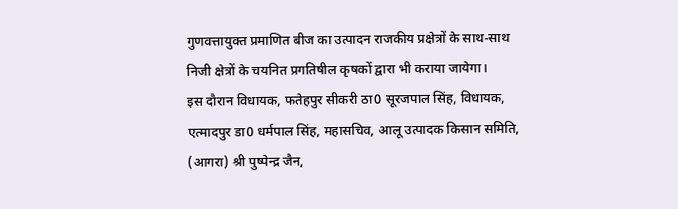गुणवत्तायुक्त प्रमाणित बीज का उत्पादन राजकीय प्रक्षेत्रों के साथ-साथ निजी क्षेत्रों के चयनित प्रगतिषील कृषकों द्वारा भी कराया जायेगा।
इस दौरान विधायक, फतेहपुर सीकरी ठा0 सूरजपाल सिंह, विधायक, एत्मादपुर डा0 धर्मपाल सिंह, महासचिव, आलू उत्पादक किसान समिति, (आगरा) श्री पुष्पेन्द्र जैन,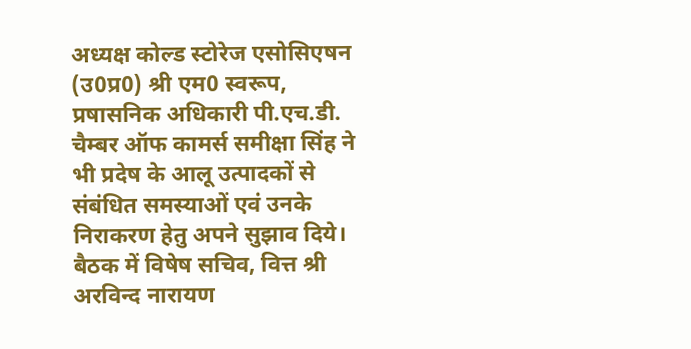अध्यक्ष कोल्ड स्टोरेज एसोसिएषन (उ0प्र0) श्री एम0 स्वरूप, प्रषासनिक अधिकारी पी.एच.डी. चैम्बर ऑफ कामर्स समीक्षा सिंह ने भी प्रदेष के आलू उत्पादकों से संबंधित समस्याओं एवं उनके निराकरण हेतु अपने सुझाव दिये। बैठक में विषेष सचिव, वित्त श्री अरविन्द नारायण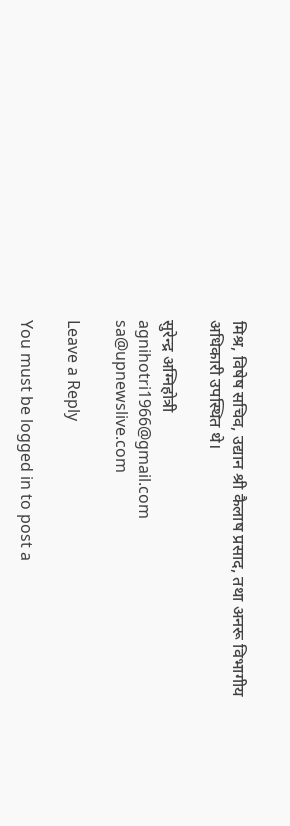मिश्र, विषेष सचिव, उद्यान श्री कैलाष प्रसाद, तथा अनरू विभागीय अधिकारी उपस्थित थे।

सुरेन्द्र अग्निहोत्री
agnihotri1966@gmail.com
sa@upnewslive.com

Leave a Reply

You must be logged in to post a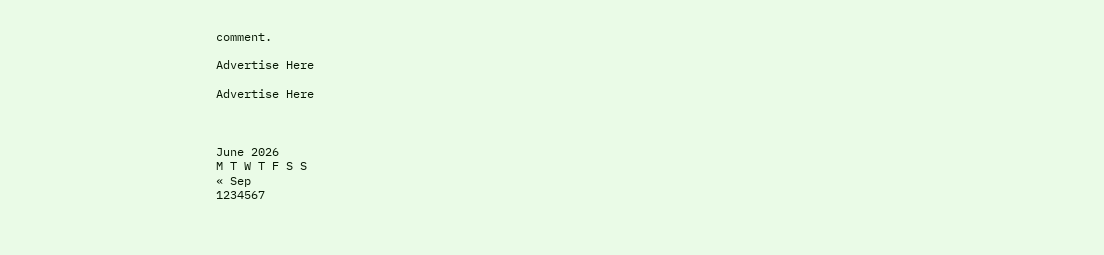comment.

Advertise Here

Advertise Here



June 2026
M T W T F S S
« Sep
1234567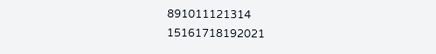891011121314
15161718192021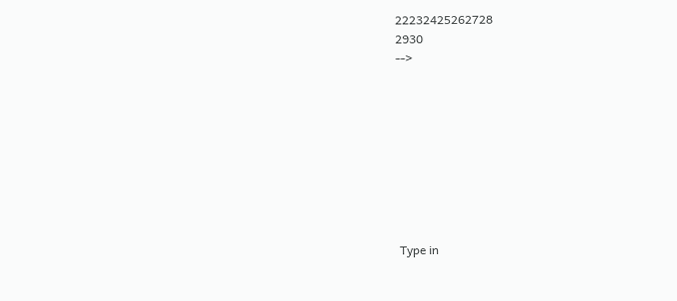22232425262728
2930
-->









 Type in